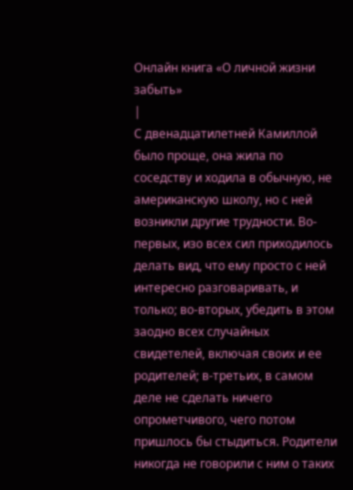Онлайн книга «О личной жизни забыть»
|
С двенадцатилетней Камиллой было проще, она жила по соседству и ходила в обычную, не американскую школу, но с ней возникли другие трудности. Во-первых, изо всех сил приходилось делать вид, что ему просто с ней интересно разговаривать, и только; во-вторых, убедить в этом заодно всех случайных свидетелей, включая своих и ее родителей; в-третьих, в самом деле не сделать ничего опрометчивого, чего потом пришлось бы стыдиться. Родители никогда не говорили с ним о таких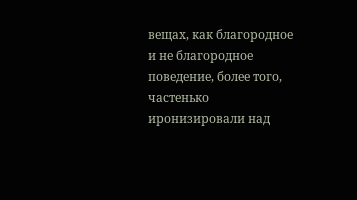вещах, как благородное и не благородное поведение, более того, частенько иронизировали над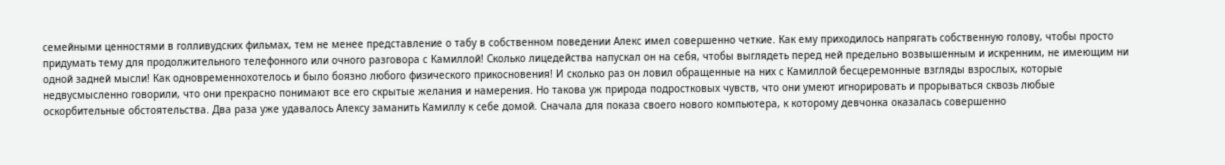семейными ценностями в голливудских фильмах, тем не менее представление о табу в собственном поведении Алекс имел совершенно четкие. Как ему приходилось напрягать собственную голову, чтобы просто придумать тему для продолжительного телефонного или очного разговора с Камиллой! Сколько лицедейства напускал он на себя, чтобы выглядеть перед ней предельно возвышенным и искренним, не имеющим ни одной задней мысли! Как одновременнохотелось и было боязно любого физического прикосновения! И сколько раз он ловил обращенные на них с Камиллой бесцеремонные взгляды взрослых, которые недвусмысленно говорили, что они прекрасно понимают все его скрытые желания и намерения. Но такова уж природа подростковых чувств, что они умеют игнорировать и прорываться сквозь любые оскорбительные обстоятельства. Два раза уже удавалось Алексу заманить Камиллу к себе домой. Сначала для показа своего нового компьютера, к которому девчонка оказалась совершенно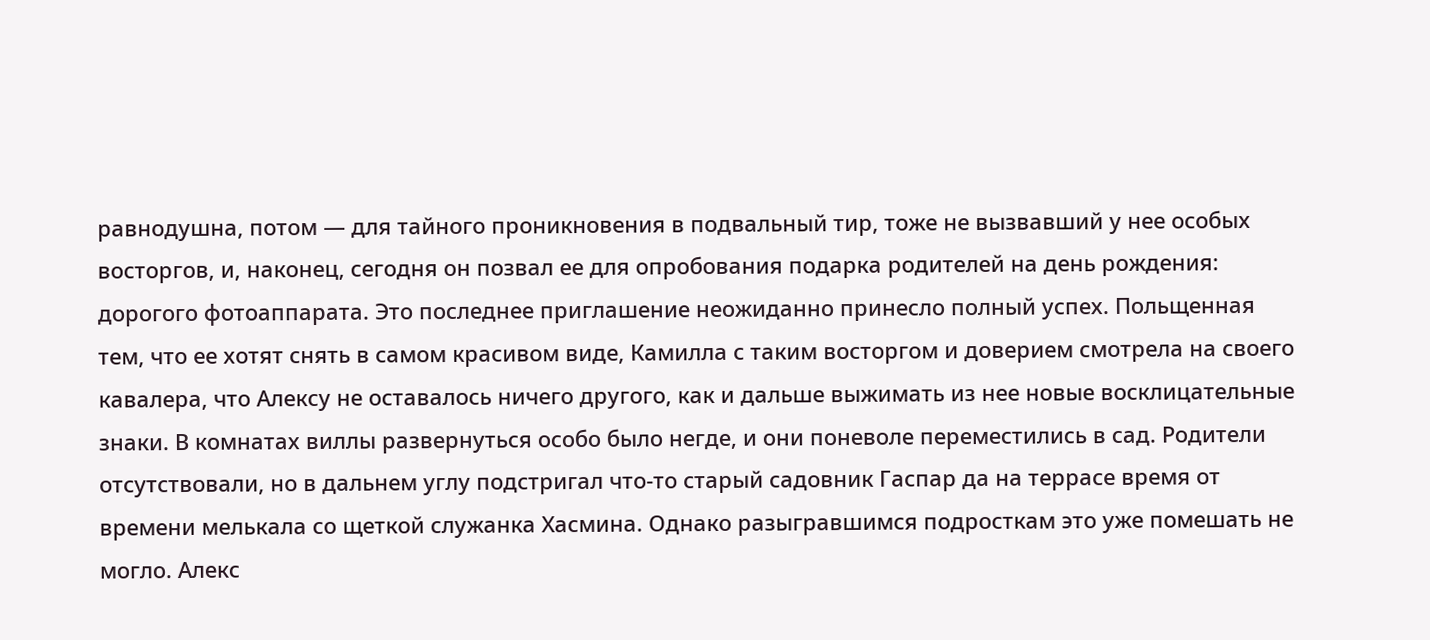равнодушна, потом — для тайного проникновения в подвальный тир, тоже не вызвавший у нее особых восторгов, и, наконец, сегодня он позвал ее для опробования подарка родителей на день рождения: дорогого фотоаппарата. Это последнее приглашение неожиданно принесло полный успех. Польщенная тем, что ее хотят снять в самом красивом виде, Камилла с таким восторгом и доверием смотрела на своего кавалера, что Алексу не оставалось ничего другого, как и дальше выжимать из нее новые восклицательные знаки. В комнатах виллы развернуться особо было негде, и они поневоле переместились в сад. Родители отсутствовали, но в дальнем углу подстригал что-то старый садовник Гаспар да на террасе время от времени мелькала со щеткой служанка Хасмина. Однако разыгравшимся подросткам это уже помешать не могло. Алекс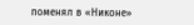поменял в «Никоне»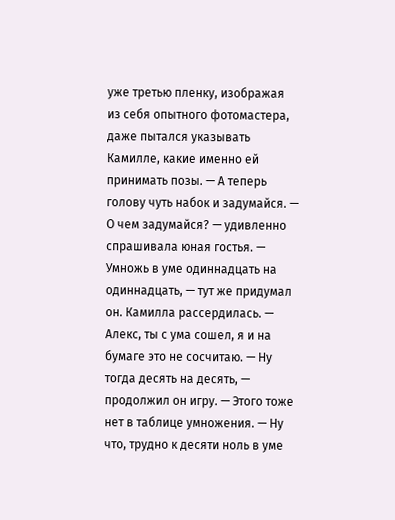уже третью пленку, изображая из себя опытного фотомастера, даже пытался указывать Камилле, какие именно ей принимать позы. — А теперь голову чуть набок и задумайся. — О чем задумайся? — удивленно спрашивала юная гостья. — Умножь в уме одиннадцать на одиннадцать, — тут же придумал он. Камилла рассердилась. — Алекс, ты с ума сошел, я и на бумаге это не сосчитаю. — Ну тогда десять на десять, — продолжил он игру. — Этого тоже нет в таблице умножения. — Ну что, трудно к десяти ноль в уме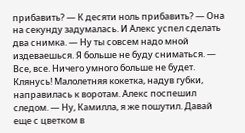прибавить? — К десяти ноль прибавить? — Она на секунду задумалась. И Алекс успел сделать два снимка. — Ну ты совсем надо мной издеваешься. Я больше не буду сниматься. — Все, все. Ничего умного больше не будет. Клянусь! Малолетняя кокетка, надув губки, направилась к воротам. Алекс поспешил следом. — Ну, Камилла, я же пошутил. Давай еще с цветком в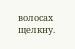волосах щелкну.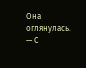Она оглянулась. — С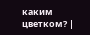каким цветком? |